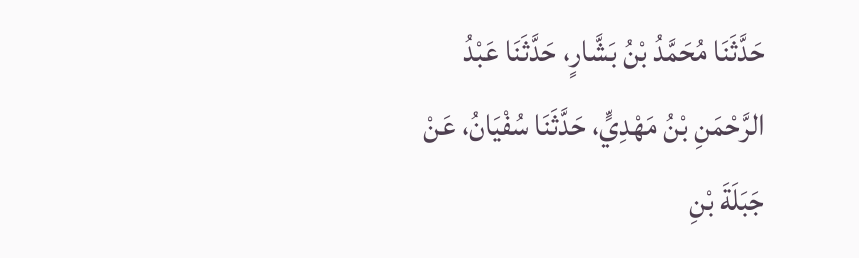حَدَّثَنَا مُحَمَّدُ بْنُ بَشَّارٍ، حَدَّثَنَا عَبْدُ الرَّحْمَنِ بْنُ مَهْدِيٍّ، حَدَّثَنَا سُفْيَانُ، عَنْ جَبَلَةَ بْنِ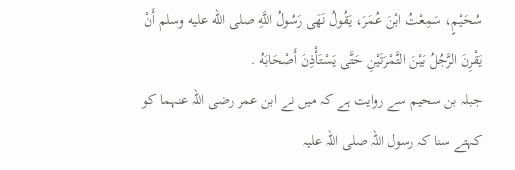سُحَيْمٍ، سَمِعْتُ ابْنَ عُمَرَ، يَقُولُ نَهَى رَسُولُ اللَّهِ صلى الله عليه وسلم أَنْ يَقْرِنَ الرَّجُلُ بَيْنَ التَّمْرَتَيْنِ حَتَّى يَسْتَأْذِنَ أَصْحَابَهُ .
جبلہ بن سحیم سے روایت ہے کہ میں نے ابن عمر رضی اللہ عنہما کو کہتے سنا کہ رسول اللہ صلی اللہ علیہ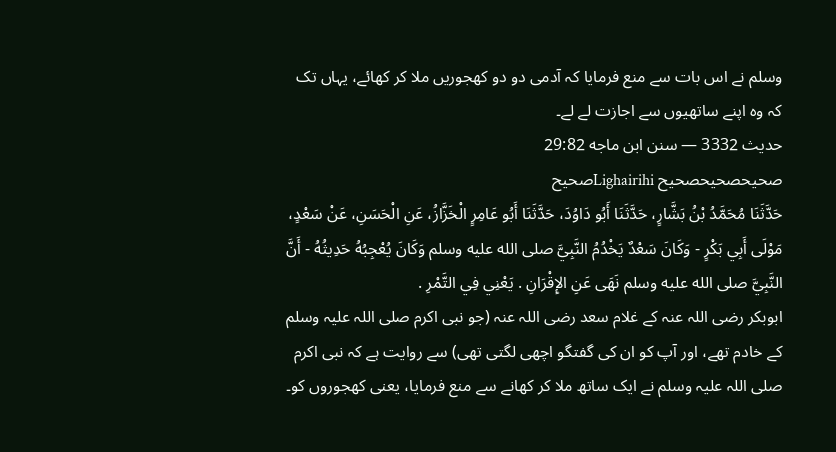وسلم نے اس بات سے منع فرمایا کہ آدمی دو دو کھجوریں ملا کر کھائے، یہاں تک کہ وہ اپنے ساتھیوں سے اجازت لے لے۔
حدیث 3332 — سنن ابن ماجه 29:82
صحیحصحیحصحیح Lighairihiصحیح
حَدَّثَنَا مُحَمَّدُ بْنُ بَشَّارٍ، حَدَّثَنَا أَبُو دَاوُدَ، حَدَّثَنَا أَبُو عَامِرٍ الْخَزَّازُ، عَنِ الْحَسَنِ، عَنْ سَعْدٍ، مَوْلَى أَبِي بَكْرٍ - وَكَانَ سَعْدٌ يَخْدُمُ النَّبِيَّ صلى الله عليه وسلم وَكَانَ يُعْجِبُهُ حَدِيثُهُ - أَنَّ النَّبِيَّ صلى الله عليه وسلم نَهَى عَنِ الإِقْرَانِ . يَعْنِي فِي التَّمْرِ .
ابوبکر رضی اللہ عنہ کے غلام سعد رضی اللہ عنہ (جو نبی اکرم صلی اللہ علیہ وسلم کے خادم تھے، اور آپ کو ان کی گفتگو اچھی لگتی تھی) سے روایت ہے کہ نبی اکرم صلی اللہ علیہ وسلم نے ایک ساتھ ملا کر کھانے سے منع فرمایا، یعنی کھجوروں کو۔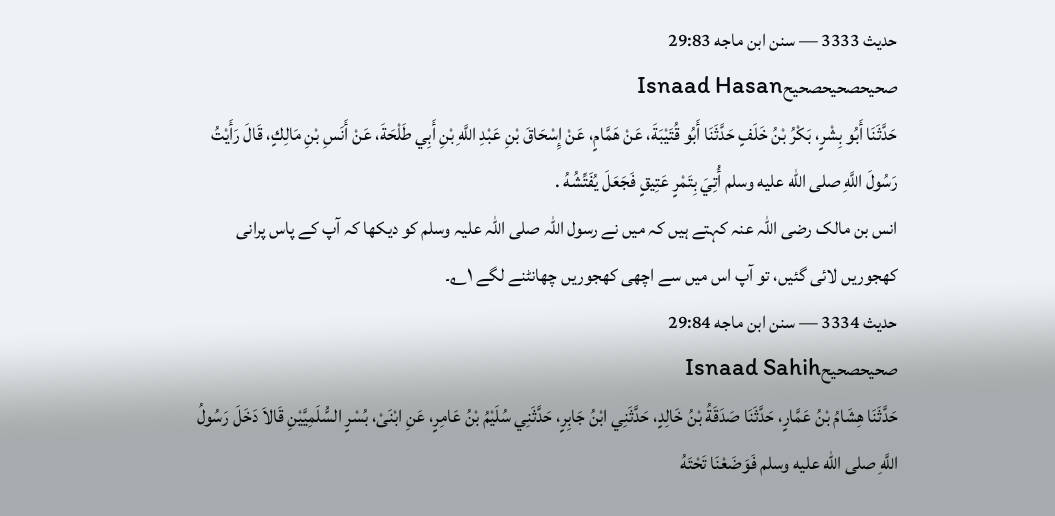حدیث 3333 — سنن ابن ماجه 29:83
صحیحصحیحصحیحIsnaad Hasan
حَدَّثَنَا أَبُو بِشْرٍ، بَكْرُ بْنُ خَلَفٍ حَدَّثَنَا أَبُو قُتَيْبَةَ، عَنْ هَمَّامٍ، عَنْ إِسْحَاقَ بْنِ عَبْدِ اللَّهِ بْنِ أَبِي طَلْحَةَ، عَنْ أَنَسِ بْنِ مَالِكٍ، قَالَ رَأَيْتُ رَسُولَ اللَّهِ صلى الله عليه وسلم أُتِيَ بِتَمْرٍ عَتِيقٍ فَجَعَلَ يُفَتِّشُهُ .
انس بن مالک رضی اللہ عنہ کہتے ہیں کہ میں نے رسول اللہ صلی اللہ علیہ وسلم کو دیکھا کہ آپ کے پاس پرانی کھجوریں لائی گئیں، تو آپ اس میں سے اچھی کھجوریں چھانٹنے لگے ۱؎۔
حدیث 3334 — سنن ابن ماجه 29:84
صحیحصحیحIsnaad Sahih
حَدَّثَنَا هِشَامُ بْنُ عَمَّارٍ، حَدَّثَنَا صَدَقَةُ بْنُ خَالِدٍ، حَدَّثَنِي ابْنُ جَابِرٍ، حَدَّثَنِي سُلَيْمُ بْنُ عَامِرٍ، عَنِ ابْنَىْ، بُسْرٍ السُّلَمِيَّيْنِ قَالاَ دَخَلَ رَسُولُ اللَّهِ صلى الله عليه وسلم فَوَضَعْنَا تَحْتَهُ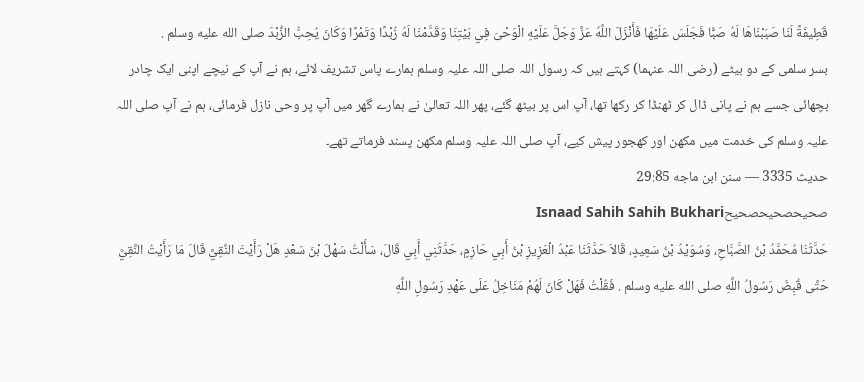قَطِيفَةً لَنَا صَبَبْنَاهَا لَهُ صَبًّا فَجَلَسَ عَلَيْهَا فَأَنْزَلَ اللَّهُ عَزَّ وَجَلَّ عَلَيْهِ الْوَحْىَ فِي بَيْتِنَا وَقَدَّمْنَا لَهُ زُبْدًا وَتَمْرًا وَكَانَ يُحِبُّ الزُّبْدَ صلى الله عليه وسلم .
بسر سلمی کے دو بیٹے (رضی اللہ عنہما) کہتے ہیں کہ رسول اللہ صلی اللہ علیہ وسلم ہمارے پاس تشریف لائے، ہم نے آپ کے نیچے اپنی ایک چادر بچھائی جسے ہم نے پانی ڈال کر ٹھنڈا کر رکھا تھا، آپ اس پر بیٹھ گئے، پھر اللہ تعالیٰ نے ہمارے گھر میں آپ پر وحی نازل فرمائی، ہم نے آپ صلی اللہ علیہ وسلم کی خدمت میں مکھن اور کھجور پیش کیے، آپ صلی اللہ علیہ وسلم مکھن پسند فرماتے تھے۔
حدیث 3335 — سنن ابن ماجه 29:85
صحیحصحیحصحیحIsnaad Sahih Sahih Bukhari
حَدَّثَنَا مُحَمَّدُ بْنُ الصَّبَّاحِ، وَسُوَيْدُ بْنُ سَعِيدٍ، قَالاَ حَدَّثَنَا عَبْدُ الْعَزِيزِ بْنُ أَبِي حَازِمٍ، حَدَّثَنِي أَبِي قَالَ، سَأَلْتُ سَهْلَ بْنَ سَعْدٍ هَلْ رَأَيْتَ النَّقِيَّ قَالَ مَا رَأَيْتُ النَّقِيَّ حَتَّى قُبِضَ رَسُولُ اللَّهِ صلى الله عليه وسلم . فَقُلْتُ فَهَلْ كَانَ لَهُمْ مَنَاخِلُ عَلَى عَهْدِ رَسُولِ اللَّهِ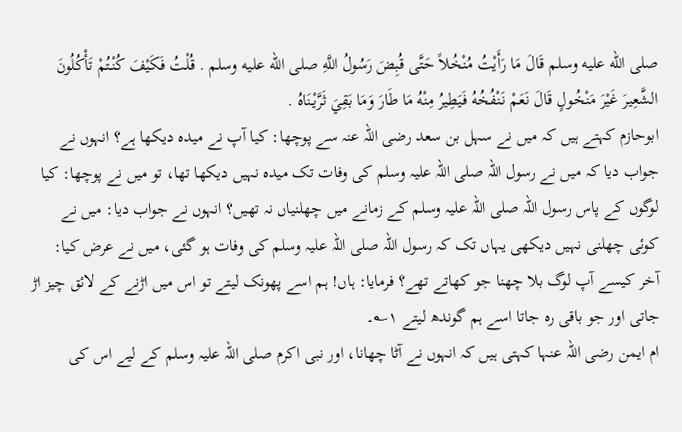صلى الله عليه وسلم قَالَ مَا رَأَيْتُ مُنْخُلاً حَتَّى قُبِضَ رَسُولُ اللَّهِ صلى الله عليه وسلم . قُلْتُ فَكَيْفَ كُنْتُمْ تَأْكُلُونَ الشَّعِيرَ غَيْرَ مَنْخُولٍ قَالَ نَعَمْ نَنْفُخُهُ فَيَطِيرُ مِنْهُ مَا طَارَ وَمَا بَقِيَ ثَرَّيْنَاهُ .
ابوحازم کہتے ہیں کہ میں نے سہل بن سعد رضی اللہ عنہ سے پوچھا: کیا آپ نے میدہ دیکھا ہے؟ انہوں نے جواب دیا کہ میں نے رسول اللہ صلی اللہ علیہ وسلم کی وفات تک میدہ نہیں دیکھا تھا، تو میں نے پوچھا: کیا لوگوں کے پاس رسول اللہ صلی اللہ علیہ وسلم کے زمانے میں چھلنیاں نہ تھیں؟ انہوں نے جواب دیا: میں نے کوئی چھلنی نہیں دیکھی یہاں تک کہ رسول اللہ صلی اللہ علیہ وسلم کی وفات ہو گئی، میں نے عرض کیا: آخر کیسے آپ لوگ بلا چھنا جو کھاتے تھے؟ فرمایا: ہاں! ہم اسے پھونک لیتے تو اس میں اڑنے کے لائق چیز اڑ جاتی اور جو باقی رہ جاتا اسے ہم گوندھ لیتے ۱؎۔
ام ایمن رضی اللہ عنہا کہتی ہیں کہ انہوں نے آٹا چھانا، اور نبی اکرم صلی اللہ علیہ وسلم کے لیے اس کی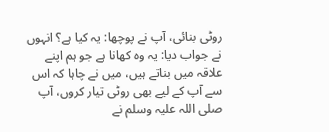روٹی بنائی، آپ نے پوچھا: یہ کیا ہے؟ انہوں نے جواب دیا: یہ وہ کھانا ہے جو ہم اپنے علاقہ میں بناتے ہیں، میں نے چاہا کہ اس سے آپ کے لیے بھی روٹی تیار کروں، آپ صلی اللہ علیہ وسلم نے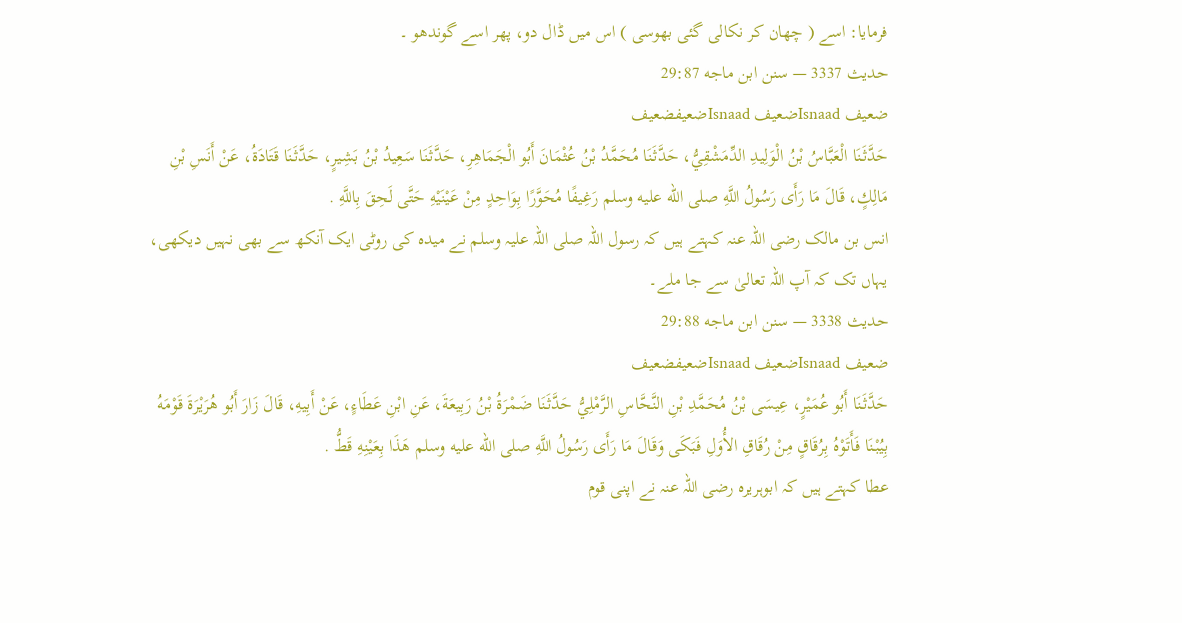فرمایا: اسے ( چھان کر نکالی گئی بھوسی ) اس میں ڈال دو، پھر اسے گوندھو ۔
حدیث 3337 — سنن ابن ماجه 29:87
ضعیف Isnaadضعیف Isnaadضعیفضعیف
حَدَّثَنَا الْعَبَّاسُ بْنُ الْوَلِيدِ الدِّمَشْقِيُّ، حَدَّثَنَا مُحَمَّدُ بْنُ عُثْمَانَ أَبُو الْجَمَاهِرِ، حَدَّثَنَا سَعِيدُ بْنُ بَشِيرٍ، حَدَّثَنَا قَتَادَةُ، عَنْ أَنَسِ بْنِ مَالِكٍ، قَالَ مَا رَأَى رَسُولُ اللَّهِ صلى الله عليه وسلم رَغِيفًا مُحَوَّرًا بِوَاحِدٍ مِنْ عَيْنَيْهِ حَتَّى لَحِقَ بِاللَّهِ .
انس بن مالک رضی اللہ عنہ کہتے ہیں کہ رسول اللہ صلی اللہ علیہ وسلم نے میدہ کی روٹی ایک آنکھ سے بھی نہیں دیکھی، یہاں تک کہ آپ اللہ تعالیٰ سے جا ملے۔
حدیث 3338 — سنن ابن ماجه 29:88
ضعیف Isnaadضعیف Isnaadضعیفضعیف
حَدَّثَنَا أَبُو عُمَيْرٍ، عِيسَى بْنُ مُحَمَّدِ بْنِ النَّحَّاسِ الرَّمْلِيُّ حَدَّثَنَا ضَمْرَةُ بْنُ رَبِيعَةَ، عَنِ ابْنِ عَطَاءٍ، عَنْ أَبِيهِ، قَالَ زَارَ أَبُو هُرَيْرَةَ قَوْمَهُ بِيُبْنَا فَأَتَوْهُ بِرُقَاقٍ مِنْ رُقَاقِ الأُوَلِ فَبَكَى وَقَالَ مَا رَأَى رَسُولُ اللَّهِ صلى الله عليه وسلم هَذَا بِعَيْنِهِ قَطُّ .
عطا کہتے ہیں کہ ابوہریرہ رضی اللہ عنہ نے اپنی قوم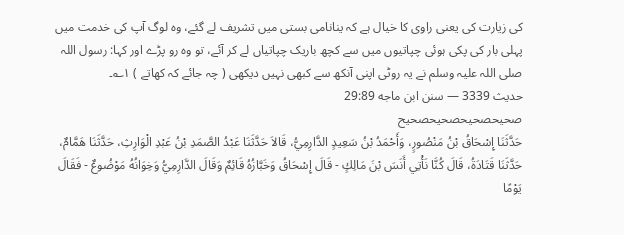کی زیارت کی یعنی راوی کا خیال ہے کہ ینانامی بستی میں تشریف لے گئے، وہ لوگ آپ کی خدمت میں پہلی بار کی پکی ہوئی چپاتیوں میں سے کچھ باریک چپاتیاں لے کر آئے، تو وہ رو پڑے اور کہا: رسول اللہ صلی اللہ علیہ وسلم نے یہ روٹی اپنی آنکھ سے کبھی نہیں دیکھی ( چہ جائے کہ کھاتے ) ۱؎۔
حدیث 3339 — سنن ابن ماجه 29:89
صحیحصحیحصحیحصحیح
حَدَّثَنَا إِسْحَاقُ بْنُ مَنْصُورٍ، وَأَحْمَدُ بْنُ سَعِيدٍ الدَّارِمِيُّ، قَالاَ حَدَّثَنَا عَبْدُ الصَّمَدِ بْنُ عَبْدِ الْوَارِثِ، حَدَّثَنَا هَمَّامٌ، حَدَّثَنَا قَتَادَةُ، قَالَ كُنَّا نَأْتِي أَنَسَ بْنَ مَالِكٍ - قَالَ إِسْحَاقُ وَخَبَّازُهُ قَائِمٌ وَقَالَ الدَّارِمِيُّ وَخِوَانُهُ مَوْضُوعٌ - فَقَالَ يَوْمًا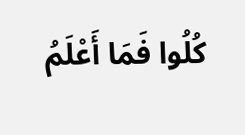كُلُوا فَمَا أَعْلَمُ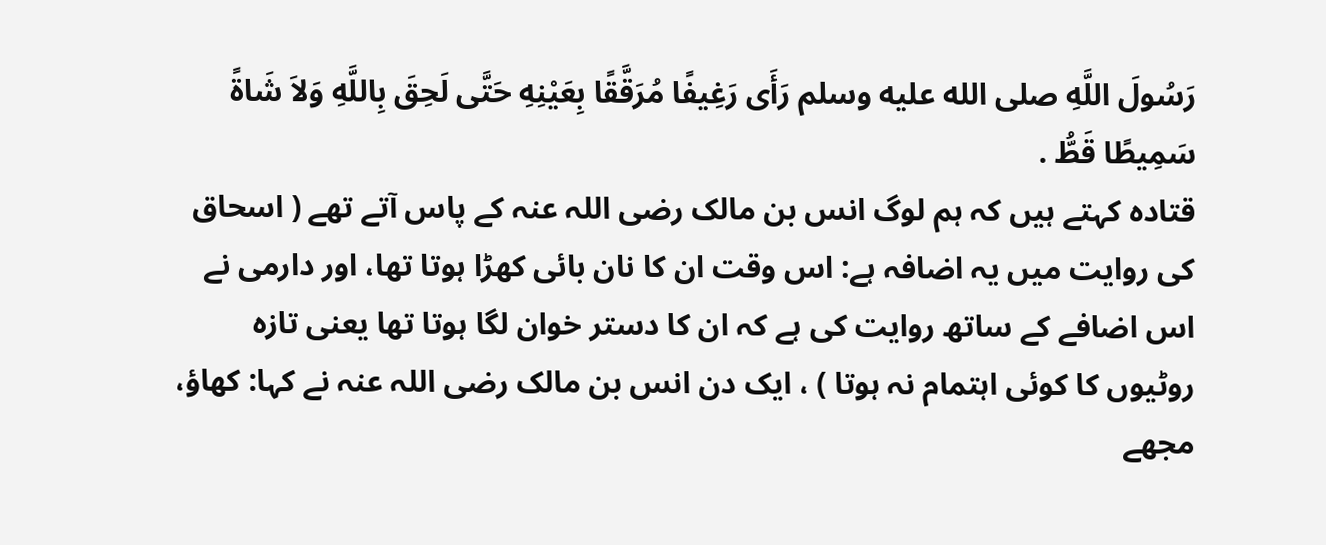رَسُولَ اللَّهِ صلى الله عليه وسلم رَأَى رَغِيفًا مُرَقَّقًا بِعَيْنِهِ حَتَّى لَحِقَ بِاللَّهِ وَلاَ شَاةً سَمِيطًا قَطُّ .
قتادہ کہتے ہیں کہ ہم لوگ انس بن مالک رضی اللہ عنہ کے پاس آتے تھے ( اسحاق کی روایت میں یہ اضافہ ہے: اس وقت ان کا نان بائی کھڑا ہوتا تھا، اور دارمی نے اس اضافے کے ساتھ روایت کی ہے کہ ان کا دستر خوان لگا ہوتا تھا یعنی تازہ روٹیوں کا کوئی اہتمام نہ ہوتا ) ، ایک دن انس بن مالک رضی اللہ عنہ نے کہا: کھاؤ، مجھے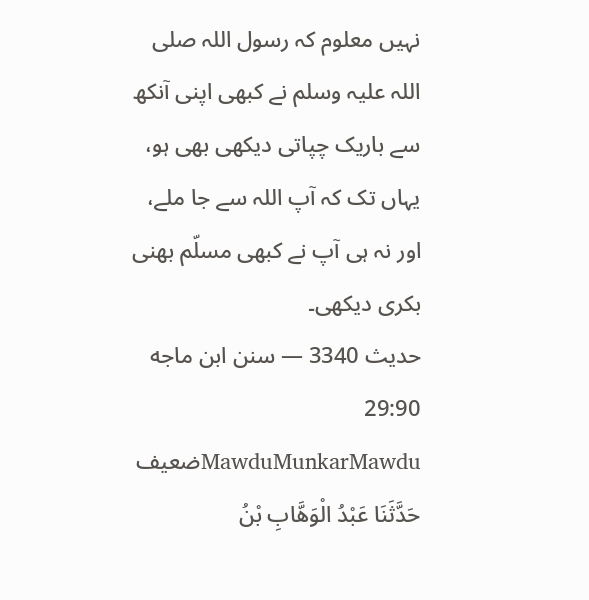نہیں معلوم کہ رسول اللہ صلی اللہ علیہ وسلم نے کبھی اپنی آنکھ سے باریک چپاتی دیکھی بھی ہو، یہاں تک کہ آپ اللہ سے جا ملے، اور نہ ہی آپ نے کبھی مسلّم بھنی بکری دیکھی۔
حدیث 3340 — سنن ابن ماجه 29:90
MawduMunkarMawduضعیف
حَدَّثَنَا عَبْدُ الْوَهَّابِ بْنُ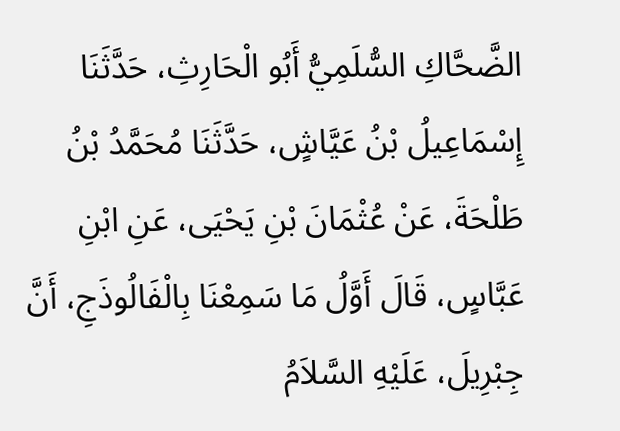الضَّحَّاكِ السُّلَمِيُّ أَبُو الْحَارِثِ، حَدَّثَنَا إِسْمَاعِيلُ بْنُ عَيَّاشٍ، حَدَّثَنَا مُحَمَّدُ بْنُ طَلْحَةَ، عَنْ عُثْمَانَ بْنِ يَحْيَى، عَنِ ابْنِ عَبَّاسٍ، قَالَ أَوَّلُ مَا سَمِعْنَا بِالْفَالُوذَجِ، أَنَّ جِبْرِيلَ، عَلَيْهِ السَّلاَمُ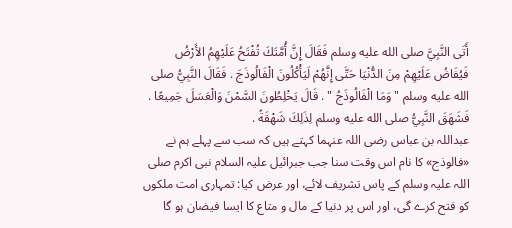أَتَى النَّبِيَّ صلى الله عليه وسلم فَقَالَ إِنَّ أُمَّتَكَ تُفْتَحُ عَلَيْهِمُ الأَرْضُ فَيُفَاضُ عَلَيْهِمْ مِنَ الدُّنْيَا حَتَّى إِنَّهُمْ لَيَأْكُلُونَ الْفَالُوذَجَ . فَقَالَ النَّبِيُّ صلى الله عليه وسلم " وَمَا الْفَالُوذَجُ " . قَالَ يَخْلِطُونَ السَّمْنَ وَالْعَسَلَ جَمِيعًا . فَشَهَقَ النَّبِيُّ صلى الله عليه وسلم لِذَلِكَ شَهْقَةً .
عبداللہ بن عباس رضی اللہ عنہما کہتے ہیں کہ سب سے پہلے ہم نے «فالوذج» کا نام اس وقت سنا جب جبرائیل علیہ السلام نبی اکرم صلی اللہ علیہ وسلم کے پاس تشریف لائے، اور عرض کیا: تمہاری امت ملکوں کو فتح کرے گی، اور اس پر دنیا کے مال و متاع کا ایسا فیضان ہو گا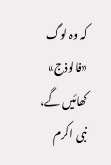کہ وہ لوگ «فالوذج» کھائیں گے، نبی اکرم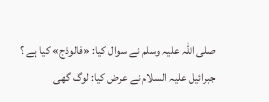صلی اللہ علیہ وسلم نے سوال کیا: «فالوذج» کیا ہے ؟ جبرائیل علیہ السلام نے عرض کیا: لوگ گھی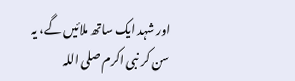اور شہد ایک ساتھ ملائیں گے، یہ سن کر نبی اکرم صلی اللہ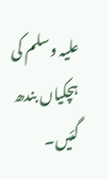علیہ وسلم کی ہچکیاں بندھ گئیں۔